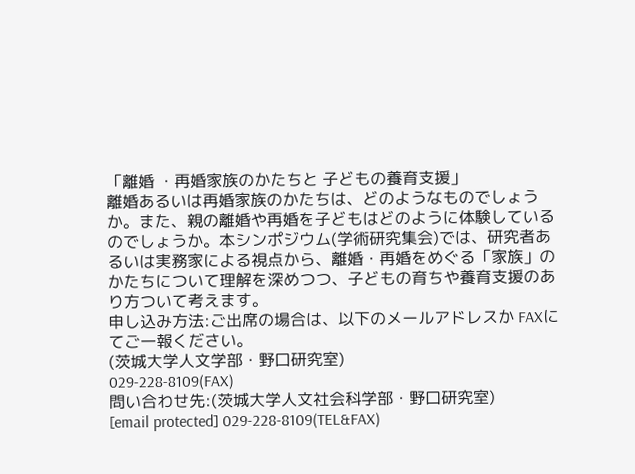「離婚 ・再婚家族のかたちと 子どもの養育支援」
離婚あるいは再婚家族のかたちは、どのようなものでしょうか。また、親の離婚や再婚を子どもはどのように体験しているのでしょうか。本シンポジウム(学術研究集会)では、研究者あるいは実務家による視点から、離婚・再婚をめぐる「家族」のかたちについて理解を深めつつ、子どもの育ちや養育支援のあり方ついて考えます。
申し込み方法:ご出席の場合は、以下のメールアドレスか FAXにてご一報ください。
(茨城大学人文学部・野口研究室)
029-228-8109(FAX)
問い合わせ先:(茨城大学人文社会科学部・野口研究室)
[email protected] 029-228-8109(TEL&FAX)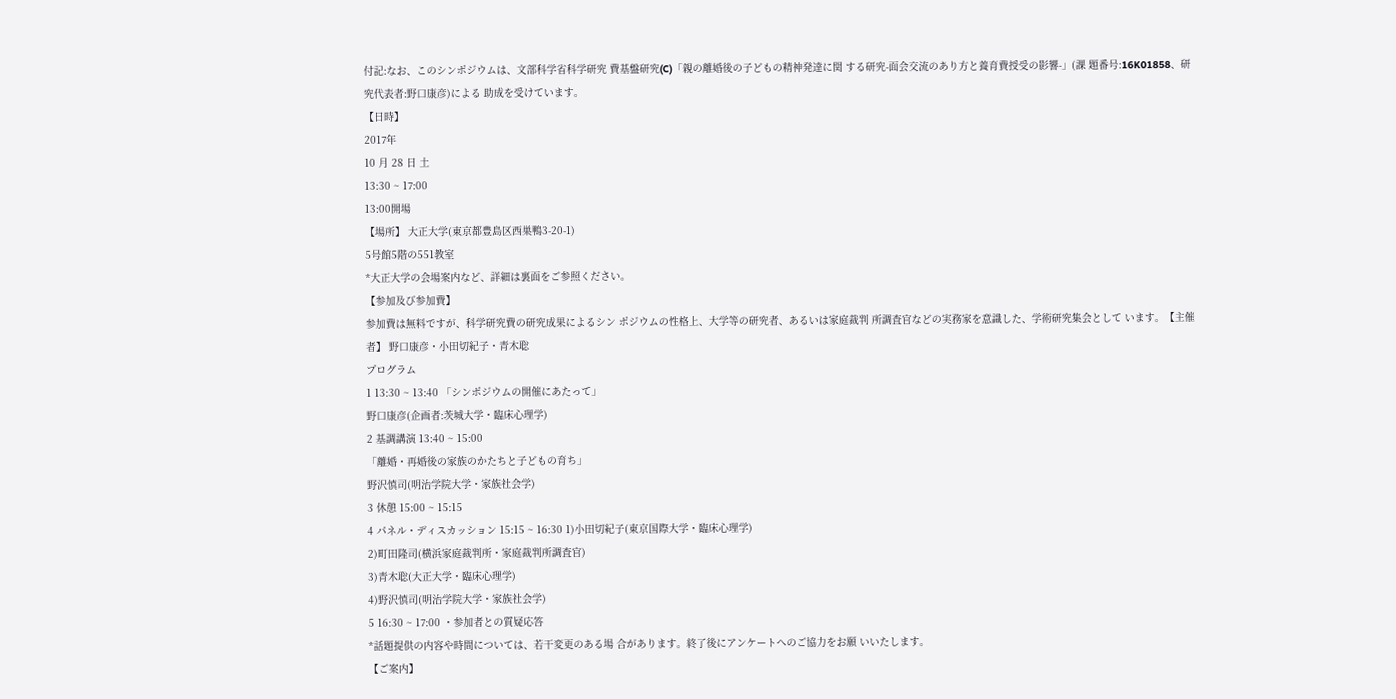付記:なお、このシンポジウムは、文部科学省科学研究 費基盤研究(C)「親の離婚後の子どもの精神発達に関 する研究-面会交流のあり方と養育費授受の影響-」(課 題番号:16K01858、研究代表者:野口康彦)による 助成を受けています。
【日時】
2017年
10 月 28 日 土
13:30 ~ 17:00
13:00開場
【場所】 大正大学(東京都豊島区西巣鴨3-20-1)
5号館5階の551教室
*大正大学の会場案内など、詳細は裏面をご参照ください。
【参加及び参加費】
参加費は無料ですが、科学研究費の研究成果によるシン ポジウムの性格上、大学等の研究者、あるいは家庭裁判 所調査官などの実務家を意識した、学術研究集会として います。【主催者】 野口康彦・小田切紀子・青木聡
プログラム
1 13:30 ~ 13:40 「シンポジウムの開催にあたって」
野口康彦(企画者:茨城大学・臨床心理学)
2 基調講演 13:40 ~ 15:00
「離婚・再婚後の家族のかたちと子どもの育ち」
野沢慎司(明治学院大学・家族社会学)
3 休憩 15:00 ~ 15:15
4 パネル・ディスカッション 15:15 ~ 16:30 1)小田切紀子(東京国際大学・臨床心理学)
2)町田隆司(横浜家庭裁判所・家庭裁判所調査官)
3)青木聡(大正大学・臨床心理学)
4)野沢慎司(明治学院大学・家族社会学)
5 16:30 ~ 17:00 ・参加者との質疑応答
*話題提供の内容や時間については、若干変更のある場 合があります。終了後にアンケートへのご協力をお願 いいたします。
【ご案内】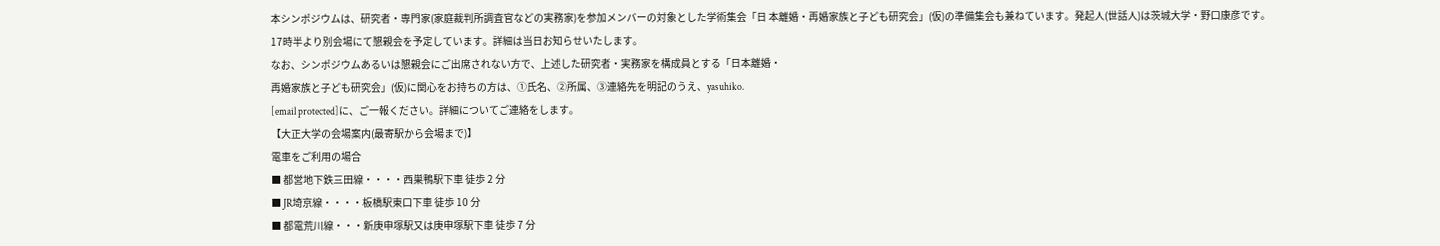本シンポジウムは、研究者・専門家(家庭裁判所調査官などの実務家)を参加メンバーの対象とした学術集会「日 本離婚・再婚家族と子ども研究会」(仮)の準備集会も兼ねています。発起人(世話人)は茨城大学・野口康彦です。
17時半より別会場にて懇親会を予定しています。詳細は当日お知らせいたします。
なお、シンポジウムあるいは懇親会にご出席されない方で、上述した研究者・実務家を構成員とする「日本離婚・
再婚家族と子ども研究会」(仮)に関心をお持ちの方は、①氏名、②所属、③連絡先を明記のうえ、yasuhiko.
[email protected]に、ご一報ください。詳細についてご連絡をします。
【大正大学の会場案内(最寄駅から会場まで)】
電車をご利用の場合
■ 都営地下鉄三田線・・・・西巣鴨駅下車 徒歩 2 分
■ JR埼京線・・・・板橋駅東口下車 徒歩 10 分
■ 都電荒川線・・・新庚申塚駅又は庚申塚駅下車 徒歩 7 分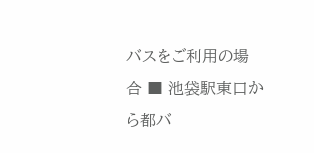バスをご利用の場合 ■ 池袋駅東口から都バ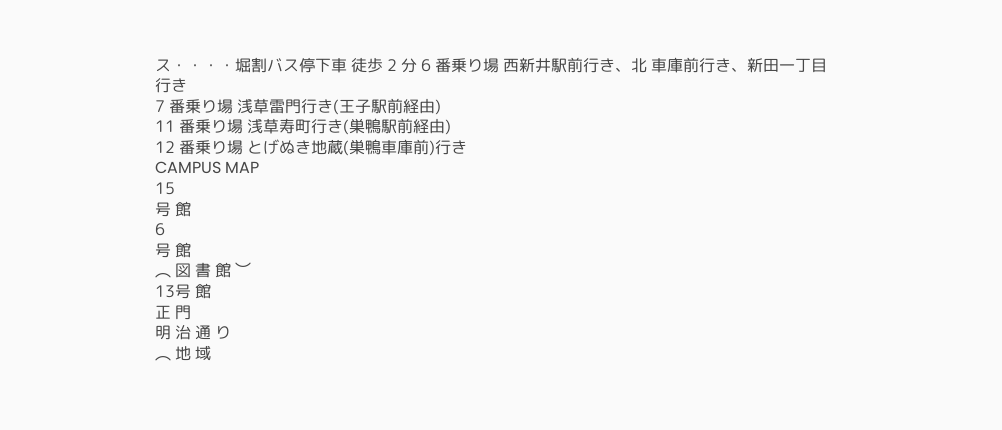ス・・・・堀割バス停下車 徒歩 2 分 6 番乗り場 西新井駅前行き、北 車庫前行き、新田一丁目行き
7 番乗り場 浅草雷門行き(王子駅前経由)
11 番乗り場 浅草寿町行き(巣鴨駅前経由)
12 番乗り場 とげぬき地蔵(巣鴨車庫前)行き
CAMPUS MAP
15
号 館
6
号 館
︵ 図 書 館 ︶
13号 館
正 門
明 治 通 り
︵ 地 域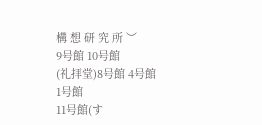構 想 研 究 所 ︶
9号館 10号館
(礼拝堂)8号館 4号館
1号館
11号館(す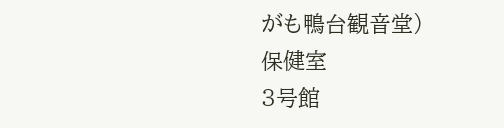がも鴨台観音堂)
保健室
3号館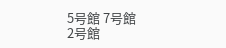5号館 7号館
2号館